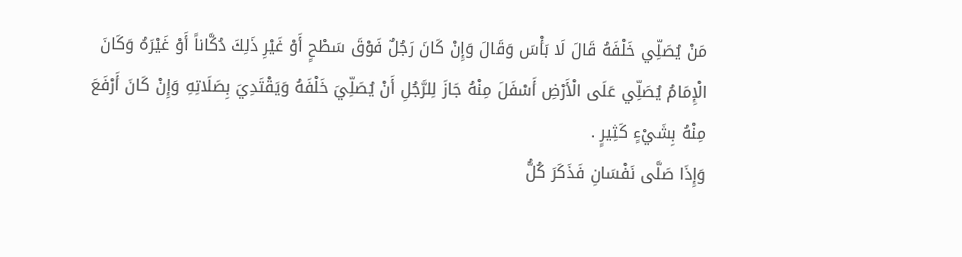مَنْ يُصَلِّي خَلْفَهُ قَالَ لَا بَأْسَ وَقَالَ وَإِنْ كَانَ رَجُلٌ فَوْقَ سَطْحٍ أَوْ غَيْرِ ذَلِكَ دُكَّاناً أَوْ غَيْرَهُ وَكَانَ الْإِمَامُ يُصَلِّي عَلَى الْأَرْضِ أَسْفَلَ مِنْهُ جَازَ لِلرَّجُلِ أَنْ يُصَلِّيَ خَلْفَهُ وَيَقْتَدِيَ بِصَلَاتِهِ وَإِنْ كَانَ أَرْفَعَ مِنْهُ بِشَيْءٍ كَثِيرٍ .
وَإِذَا صَلَّى نَفْسَانِ فَذَكَرَ كُلُّ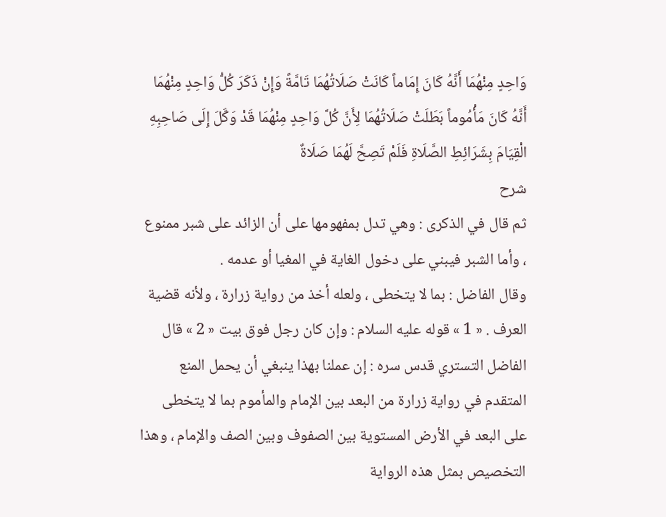وَاحِدٍ مِنْهُمَا أَنَّهُ كَانَ إِمَاماً كَانَتْ صَلَاتُهُمَا تَامَّةً وَإِنْ ذَكَرَ كُلُّ وَاحِدٍ مِنْهُمَا أَنَّهُ كَانَ مَأْمُوماً بَطَلَتْ صَلَاتُهُمَا لِأَنَّ كُلَّ وَاحِدٍ مِنْهُمَا قَدْ وَكَّلَ إِلَى صَاحِبِهِ الْقِيَامَ بِشَرَائِطِ الصَّلَاةِ فَلَمْ تَصِحَّ لَهُمَا صَلَاةٌ
شرح
ثم قال في الذكرى : وهي تدل بمفهومها على أن الزائد على شبر ممنوع ، وأما الشبر فيبني على دخول الغاية في المغيا أو عدمه .
وقال الفاضل : بما لا يتخطى ، ولعله أخذ من رواية زرارة ، ولأنه قضية العرف . « 1 » قوله عليه السلام : وإن كان رجل فوق بيت « 2 » قال الفاضل التستري قدس سره : إن عملنا بهذا ينبغي أن يحمل المنع المتقدم في رواية زرارة من البعد بين الإمام والمأموم بما لا يتخطى على البعد في الأرض المستوية بين الصفوف وبين الصف والإمام ، وهذا التخصيص بمثل هذه الرواية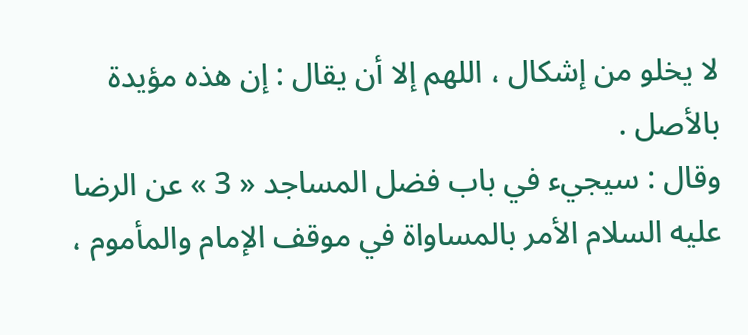لا يخلو من إشكال ، اللهم إلا أن يقال : إن هذه مؤيدة بالأصل .
وقال : سيجيء في باب فضل المساجد « 3 » عن الرضا عليه السلام الأمر بالمساواة في موقف الإمام والمأموم ،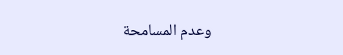وعدم المسامحة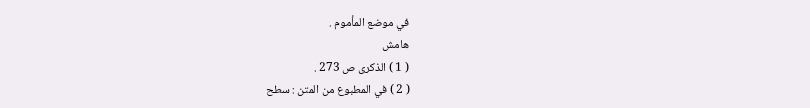في موضع المأموم .
هامش
( 1 ) الذكرى ص 273 .
( 2 ) في المطبوع من المتن : سطح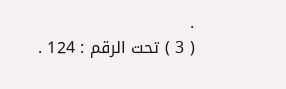.
( 3 ) تحت الرقم : 124 .